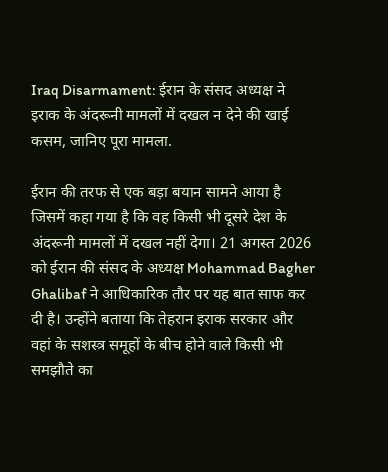Iraq Disarmament: ईरान के संसद अध्यक्ष ने इराक के अंदरूनी मामलों में दखल न देने की खाई कसम, जानिए पूरा मामला.

ईरान की तरफ से एक बड़ा बयान सामने आया है जिसमें कहा गया है कि वह किसी भी दूसरे देश के अंदरूनी मामलों में दखल नहीं देगा। 21 अगस्त 2026 को ईरान की संसद के अध्यक्ष Mohammad Bagher Ghalibaf ने आधिकारिक तौर पर यह बात साफ कर दी है। उन्होंने बताया कि तेहरान इराक सरकार और वहां के सशस्त्र समूहों के बीच होने वाले किसी भी समझौते का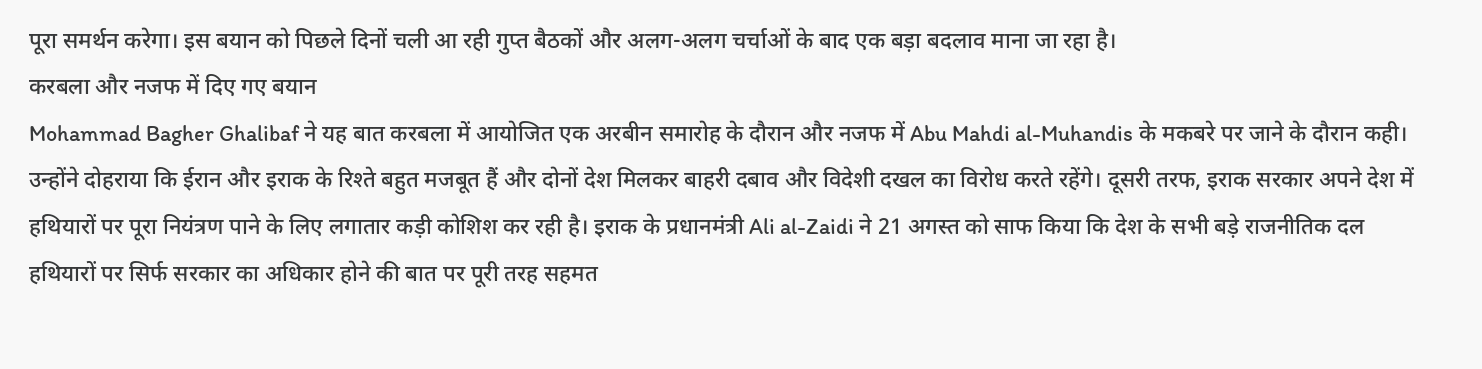पूरा समर्थन करेगा। इस बयान को पिछले दिनों चली आ रही गुप्त बैठकों और अलग-अलग चर्चाओं के बाद एक बड़ा बदलाव माना जा रहा है।
करबला और नजफ में दिए गए बयान
Mohammad Bagher Ghalibaf ने यह बात करबला में आयोजित एक अरबीन समारोह के दौरान और नजफ में Abu Mahdi al-Muhandis के मकबरे पर जाने के दौरान कही। उन्होंने दोहराया कि ईरान और इराक के रिश्ते बहुत मजबूत हैं और दोनों देश मिलकर बाहरी दबाव और विदेशी दखल का विरोध करते रहेंगे। दूसरी तरफ, इराक सरकार अपने देश में हथियारों पर पूरा नियंत्रण पाने के लिए लगातार कड़ी कोशिश कर रही है। इराक के प्रधानमंत्री Ali al-Zaidi ने 21 अगस्त को साफ किया कि देश के सभी बड़े राजनीतिक दल हथियारों पर सिर्फ सरकार का अधिकार होने की बात पर पूरी तरह सहमत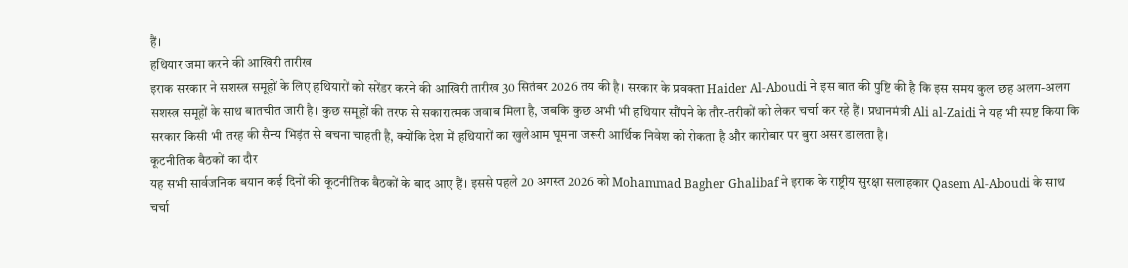हैं।
हथियार जमा करने की आखिरी तारीख
इराक सरकार ने सशस्त्र समूहों के लिए हथियारों को सरेंडर करने की आखिरी तारीख 30 सितंबर 2026 तय की है। सरकार के प्रवक्ता Haider Al-Aboudi ने इस बात की पुष्टि की है कि इस समय कुल छह अलग-अलग सशस्त्र समूहों के साथ बातचीत जारी है। कुछ समूहों की तरफ से सकारात्मक जवाब मिला है, जबकि कुछ अभी भी हथियार सौंपने के तौर-तरीकों को लेकर चर्चा कर रहे हैं। प्रधानमंत्री Ali al-Zaidi ने यह भी स्पष्ट किया कि सरकार किसी भी तरह की सैन्य भिड़ंत से बचना चाहती है, क्योंकि देश में हथियारों का खुलेआम घूमना जरूरी आर्थिक निवेश को रोकता है और कारोबार पर बुरा असर डालता है।
कूटनीतिक बैठकों का दौर
यह सभी सार्वजनिक बयान कई दिनों की कूटनीतिक बैठकों के बाद आए हैं। इससे पहले 20 अगस्त 2026 को Mohammad Bagher Ghalibaf ने इराक के राष्ट्रीय सुरक्षा सलाहकार Qasem Al-Aboudi के साथ चर्चा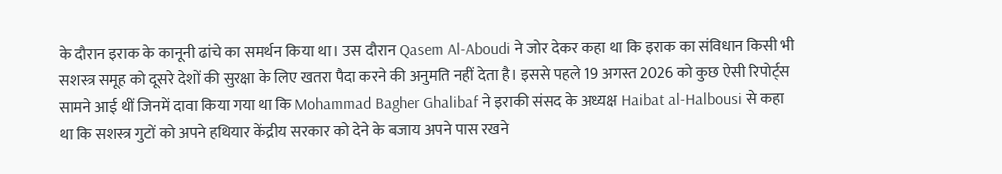के दौरान इराक के कानूनी ढांचे का समर्थन किया था। उस दौरान Qasem Al-Aboudi ने जोर देकर कहा था कि इराक का संविधान किसी भी सशस्त्र समूह को दूसरे देशों की सुरक्षा के लिए खतरा पैदा करने की अनुमति नहीं देता है। इससे पहले 19 अगस्त 2026 को कुछ ऐसी रिपोर्ट्स सामने आई थीं जिनमें दावा किया गया था कि Mohammad Bagher Ghalibaf ने इराकी संसद के अध्यक्ष Haibat al-Halbousi से कहा था कि सशस्त्र गुटों को अपने हथियार केंद्रीय सरकार को देने के बजाय अपने पास रखने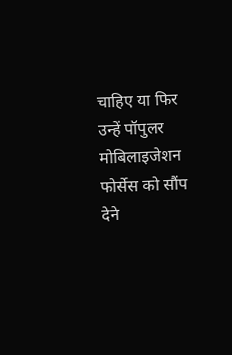चाहिए या फिर उन्हें पॉपुलर मोबिलाइजेशन फोर्सेस को सौंप देने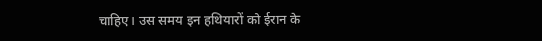चाहिए। उस समय इन हथियारों को ईरान के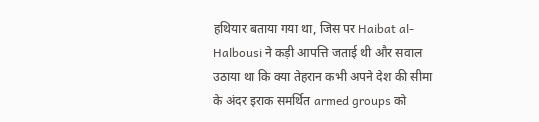हथियार बताया गया था, जिस पर Haibat al-Halbousi ने कड़ी आपत्ति जताई थी और सवाल उठाया था कि क्या तेहरान कभी अपने देश की सीमा के अंदर इराक समर्थित armed groups को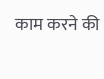काम करने की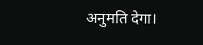अनुमति देगा।